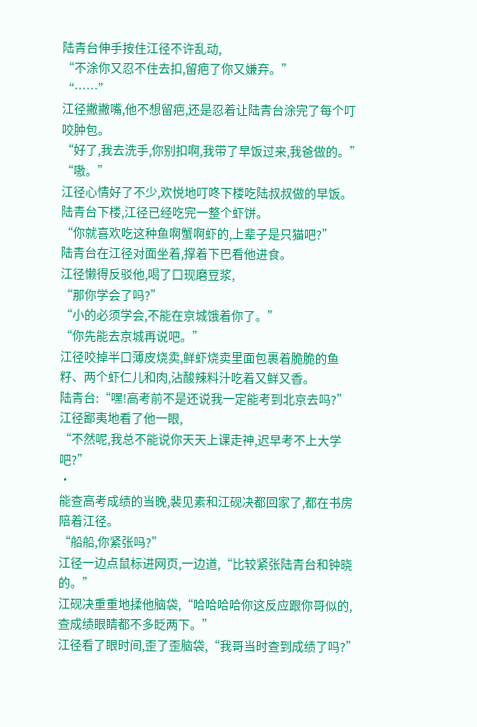陆青台伸手按住江径不许乱动,
“不涂你又忍不住去扣,留疤了你又嫌弃。”
“……”
江径撇撇嘴,他不想留疤,还是忍着让陆青台涂完了每个叮咬肿包。
“好了,我去洗手,你别扣啊,我带了早饭过来,我爸做的。”
“嗷。”
江径心情好了不少,欢悦地叮咚下楼吃陆叔叔做的早饭。
陆青台下楼,江径已经吃完一整个虾饼。
“你就喜欢吃这种鱼啊蟹啊虾的,上辈子是只猫吧?”
陆青台在江径对面坐着,撑着下巴看他进食。
江径懒得反驳他,喝了口现磨豆浆,
“那你学会了吗?”
“小的必须学会,不能在京城饿着你了。”
“你先能去京城再说吧。”
江径咬掉半口薄皮烧卖,鲜虾烧卖里面包裹着脆脆的鱼籽、两个虾仁儿和肉,沾酸辣料汁吃着又鲜又香。
陆青台:“嘿!高考前不是还说我一定能考到北京去吗?”
江径鄙夷地看了他一眼,
“不然呢,我总不能说你天天上课走神,迟早考不上大学吧?”
·
能查高考成绩的当晚,裴见素和江砚决都回家了,都在书房陪着江径。
“船船,你紧张吗?”
江径一边点鼠标进网页,一边道,“比较紧张陆青台和钟晓的。”
江砚决重重地揉他脑袋,“哈哈哈哈你这反应跟你哥似的,查成绩眼睛都不多眨两下。”
江径看了眼时间,歪了歪脑袋,“我哥当时查到成绩了吗?”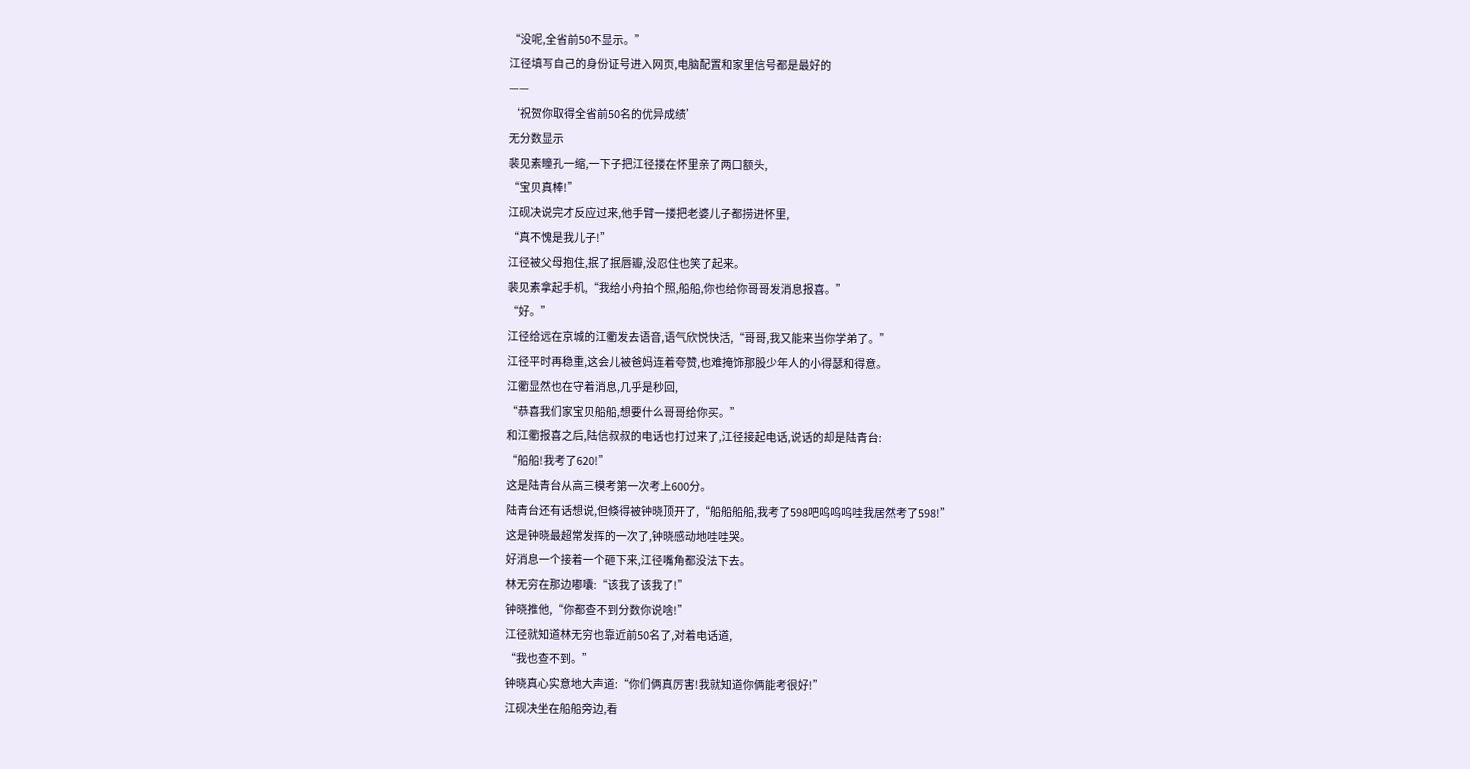“没呢,全省前50不显示。”
江径填写自己的身份证号进入网页,电脑配置和家里信号都是最好的
——
‘祝贺你取得全省前50名的优异成绩’
无分数显示
裴见素瞳孔一缩,一下子把江径搂在怀里亲了两口额头,
“宝贝真棒!”
江砚决说完才反应过来,他手臂一搂把老婆儿子都捞进怀里,
“真不愧是我儿子!”
江径被父母抱住,抿了抿唇瓣,没忍住也笑了起来。
裴见素拿起手机,“我给小舟拍个照,船船,你也给你哥哥发消息报喜。”
“好。”
江径给远在京城的江衢发去语音,语气欣悦快活,“哥哥,我又能来当你学弟了。”
江径平时再稳重,这会儿被爸妈连着夸赞,也难掩饰那股少年人的小得瑟和得意。
江衢显然也在守着消息,几乎是秒回,
“恭喜我们家宝贝船船,想要什么哥哥给你买。”
和江衢报喜之后,陆信叔叔的电话也打过来了,江径接起电话,说话的却是陆青台:
“船船!我考了620!”
这是陆青台从高三模考第一次考上600分。
陆青台还有话想说,但倏得被钟晓顶开了,“船船船船,我考了598吧呜呜呜哇我居然考了598!”
这是钟晓最超常发挥的一次了,钟晓感动地哇哇哭。
好消息一个接着一个砸下来,江径嘴角都没法下去。
林无穷在那边嘟囔:“该我了该我了!”
钟晓推他,“你都查不到分数你说啥!”
江径就知道林无穷也靠近前50名了,对着电话道,
“我也查不到。”
钟晓真心实意地大声道:“你们俩真厉害!我就知道你俩能考很好!”
江砚决坐在船船旁边,看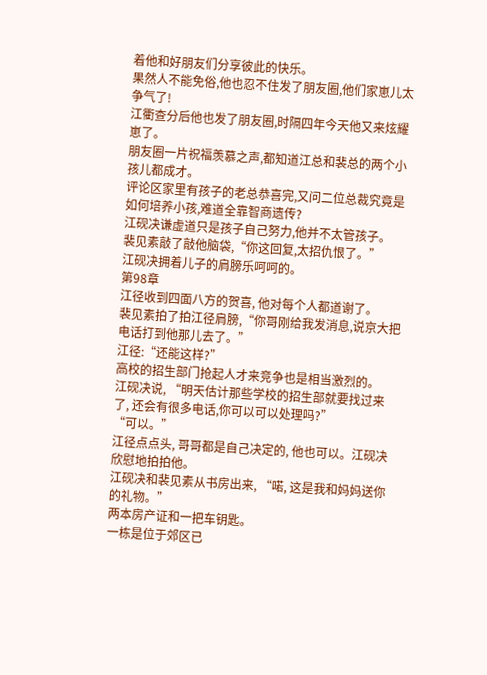着他和好朋友们分享彼此的快乐。
果然人不能免俗,他也忍不住发了朋友圈,他们家崽儿太争气了!
江衢查分后他也发了朋友圈,时隔四年今天他又来炫耀崽了。
朋友圈一片祝福羡慕之声,都知道江总和裴总的两个小孩儿都成才。
评论区家里有孩子的老总恭喜完,又问二位总裁究竟是如何培养小孩,难道全靠智商遗传?
江砚决谦虚道只是孩子自己努力,他并不太管孩子。
裴见素敲了敲他脑袋,“你这回复,太招仇恨了。”
江砚决拥着儿子的肩膀乐呵呵的。
第98章
江径收到四面八方的贺喜, 他对每个人都道谢了。
裴见素拍了拍江径肩膀,“你哥刚给我发消息,说京大把电话打到他那儿去了。”
江径:“还能这样?”
高校的招生部门抢起人才来竞争也是相当激烈的。
江砚决说, “明天估计那些学校的招生部就要找过来了, 还会有很多电话,你可以可以处理吗?”
“可以。”
江径点点头, 哥哥都是自己决定的, 他也可以。江砚决欣慰地拍拍他。
江砚决和裴见素从书房出来, “喏, 这是我和妈妈送你的礼物。”
两本房产证和一把车钥匙。
一栋是位于郊区已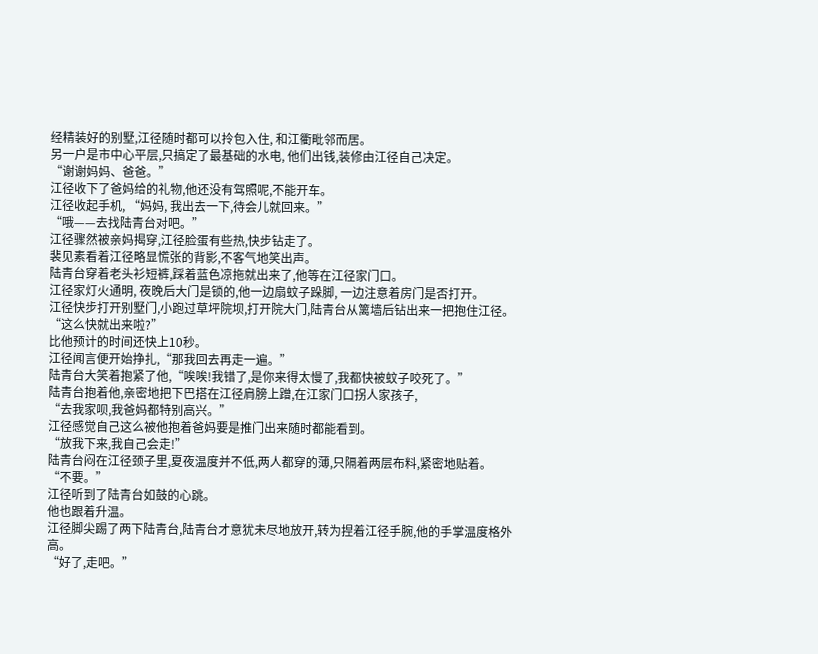经精装好的别墅,江径随时都可以拎包入住, 和江衢毗邻而居。
另一户是市中心平层,只搞定了最基础的水电, 他们出钱,装修由江径自己决定。
“谢谢妈妈、爸爸。”
江径收下了爸妈给的礼物,他还没有驾照呢,不能开车。
江径收起手机, “妈妈, 我出去一下,待会儿就回来。”
“哦——去找陆青台对吧。”
江径骤然被亲妈揭穿,江径脸蛋有些热,快步钻走了。
裴见素看着江径略显慌张的背影,不客气地笑出声。
陆青台穿着老头衫短裤,踩着蓝色凉拖就出来了,他等在江径家门口。
江径家灯火通明, 夜晚后大门是锁的,他一边扇蚊子跺脚, 一边注意着房门是否打开。
江径快步打开别墅门,小跑过草坪院坝,打开院大门,陆青台从篱墙后钻出来一把抱住江径。
“这么快就出来啦?”
比他预计的时间还快上10秒。
江径闻言便开始挣扎,“那我回去再走一遍。”
陆青台大笑着抱紧了他,“唉唉!我错了,是你来得太慢了,我都快被蚊子咬死了。”
陆青台抱着他,亲密地把下巴搭在江径肩膀上蹭,在江家门口拐人家孩子,
“去我家呗,我爸妈都特别高兴。”
江径感觉自己这么被他抱着爸妈要是推门出来随时都能看到。
“放我下来,我自己会走!”
陆青台闷在江径颈子里,夏夜温度并不低,两人都穿的薄,只隔着两层布料,紧密地贴着。
“不要。”
江径听到了陆青台如鼓的心跳。
他也跟着升温。
江径脚尖踢了两下陆青台,陆青台才意犹未尽地放开,转为捏着江径手腕,他的手掌温度格外高。
“好了,走吧。”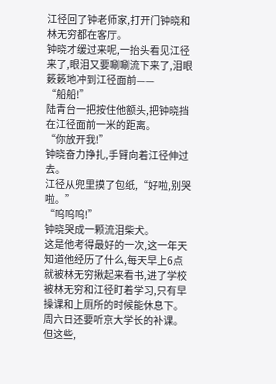江径回了钟老师家,打开门钟晓和林无穷都在客厅。
钟晓才缓过来呢,一抬头看见江径来了,眼泪又要唰唰流下来了,泪眼簌簌地冲到江径面前——
“船船!”
陆青台一把按住他额头,把钟晓挡在江径面前一米的距离。
“你放开我!”
钟晓奋力挣扎,手臂向着江径伸过去。
江径从兜里摸了包纸,“好啦,别哭啦。”
“呜呜呜!”
钟晓哭成一颗流泪柴犬。
这是他考得最好的一次,这一年天知道他经历了什么,每天早上6点就被林无穷揪起来看书,进了学校被林无穷和江径盯着学习,只有早操课和上厕所的时候能休息下。周六日还要听京大学长的补课。
但这些,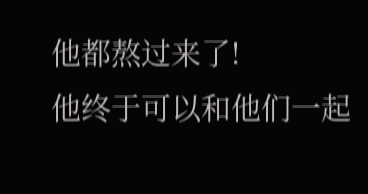他都熬过来了!
他终于可以和他们一起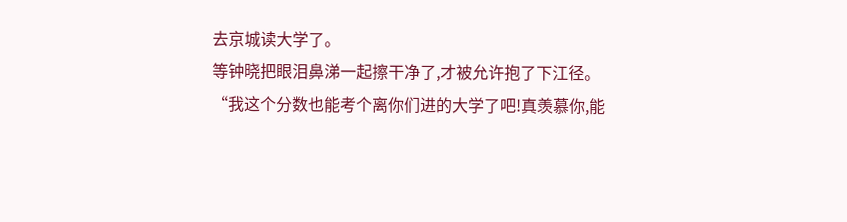去京城读大学了。
等钟晓把眼泪鼻涕一起擦干净了,才被允许抱了下江径。
“我这个分数也能考个离你们进的大学了吧!真羡慕你,能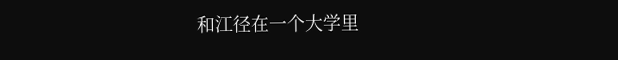和江径在一个大学里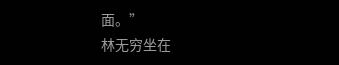面。”
林无穷坐在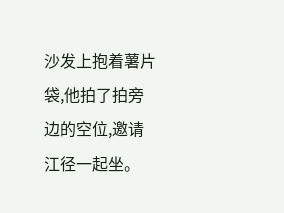沙发上抱着薯片袋,他拍了拍旁边的空位,邀请江径一起坐。